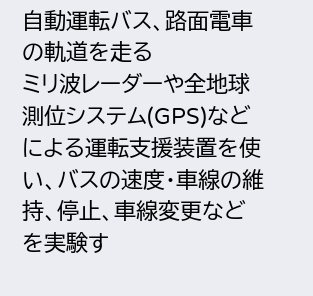自動運転バス、路面電車の軌道を走る
ミリ波レーダーや全地球測位システム(GPS)などによる運転支援装置を使い、バスの速度・車線の維持、停止、車線変更などを実験す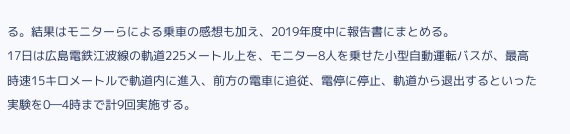る。結果はモニターらによる乗車の感想も加え、2019年度中に報告書にまとめる。
17日は広島電鉄江波線の軌道225メートル上を、モニター8人を乗せた小型自動運転バスが、最高時速15キロメートルで軌道内に進入、前方の電車に追従、電停に停止、軌道から退出するといった実験を0―4時まで計9回実施する。